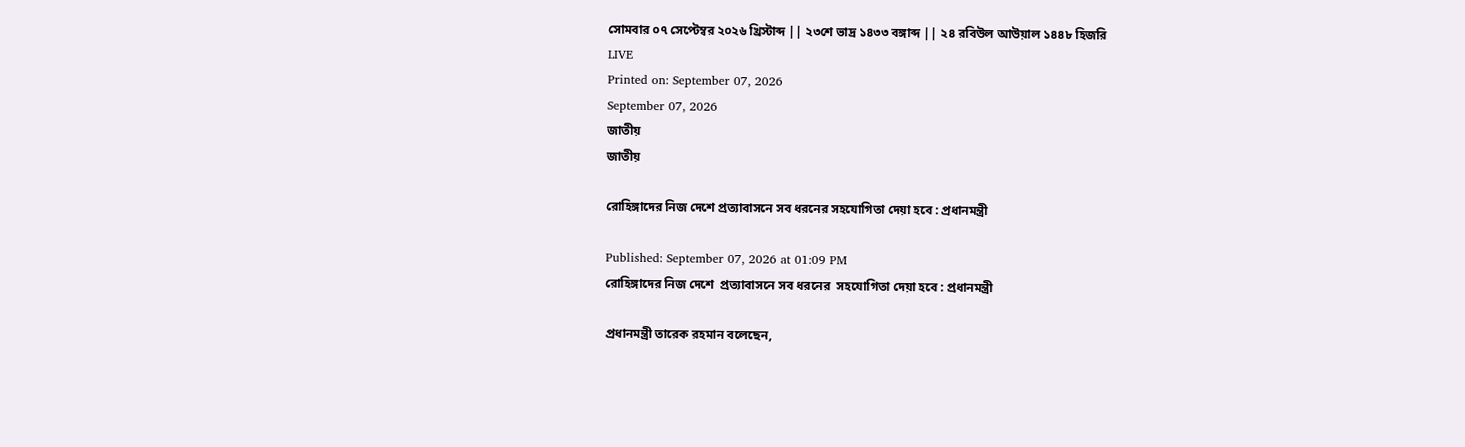সোমবার ০৭ সেপ্টেম্বর ২০২৬ খ্রিস্টাব্দ || ২৩শে ভাদ্র ১৪৩৩ বঙ্গাব্দ || ২৪ রবিউল আউয়াল ১৪৪৮ হিজরি
LIVE
Printed on: September 07, 2026
September 07, 2026
জাতীয়
জাতীয়

রোহিঙ্গাদের নিজ দেশে প্রত্যাবাসনে সব ধরনের সহযোগিতা দেয়া হবে : প্রধানমন্ত্রী

Published: September 07, 2026 at 01:09 PM
রোহিঙ্গাদের নিজ দেশে  প্রত্যাবাসনে সব ধরনের  সহযোগিতা দেয়া হবে : প্রধানমন্ত্রী

প্রধানমন্ত্রী তারেক রহমান বলেছেন,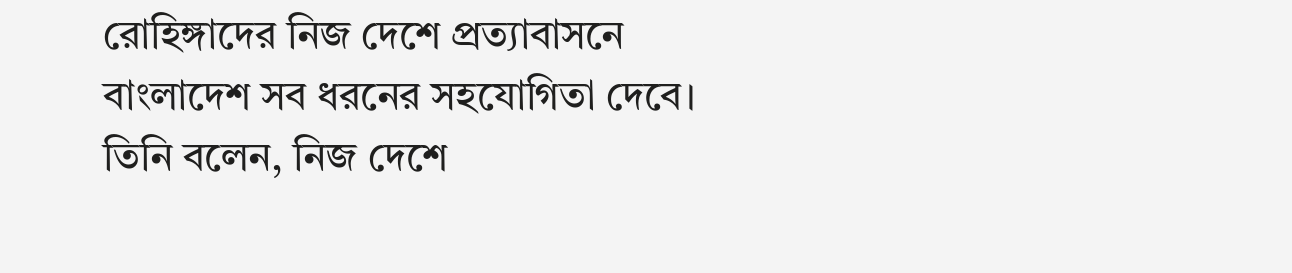রোহিঙ্গাদের নিজ দেশে প্রত্যাবাসনে বাংলাদেশ সব ধরনের সহযোগিতা দেবে। তিনি বলেন, নিজ দেশে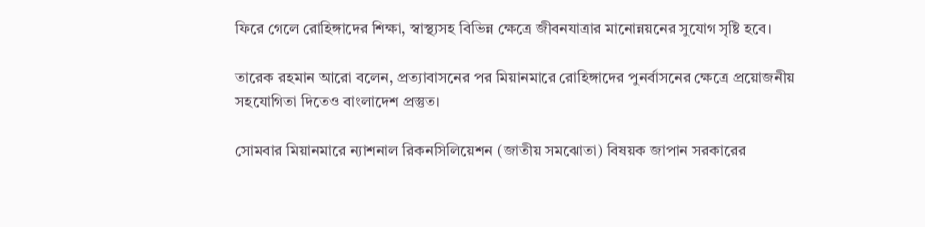ফিরে গেলে রোহিঙ্গাদের শিক্ষা, স্বাস্থ্যসহ বিভিন্ন ক্ষেত্রে জীবনযাত্রার মানোন্নয়নের সুযোগ সৃষ্টি হবে।

তারেক রহমান আরো বলেন, প্রত্যাবাসনের পর মিয়ানমারে রোহিঙ্গাদের পুনর্বাসনের ক্ষেত্রে প্রয়োজনীয় সহযোগিতা দিতেও বাংলাদেশ প্রস্তুত।

সোমবার মিয়ানমারে ন্যাশনাল রিকনসিলিয়েশন (জাতীয় সমঝোতা) বিষয়ক জাপান সরকারের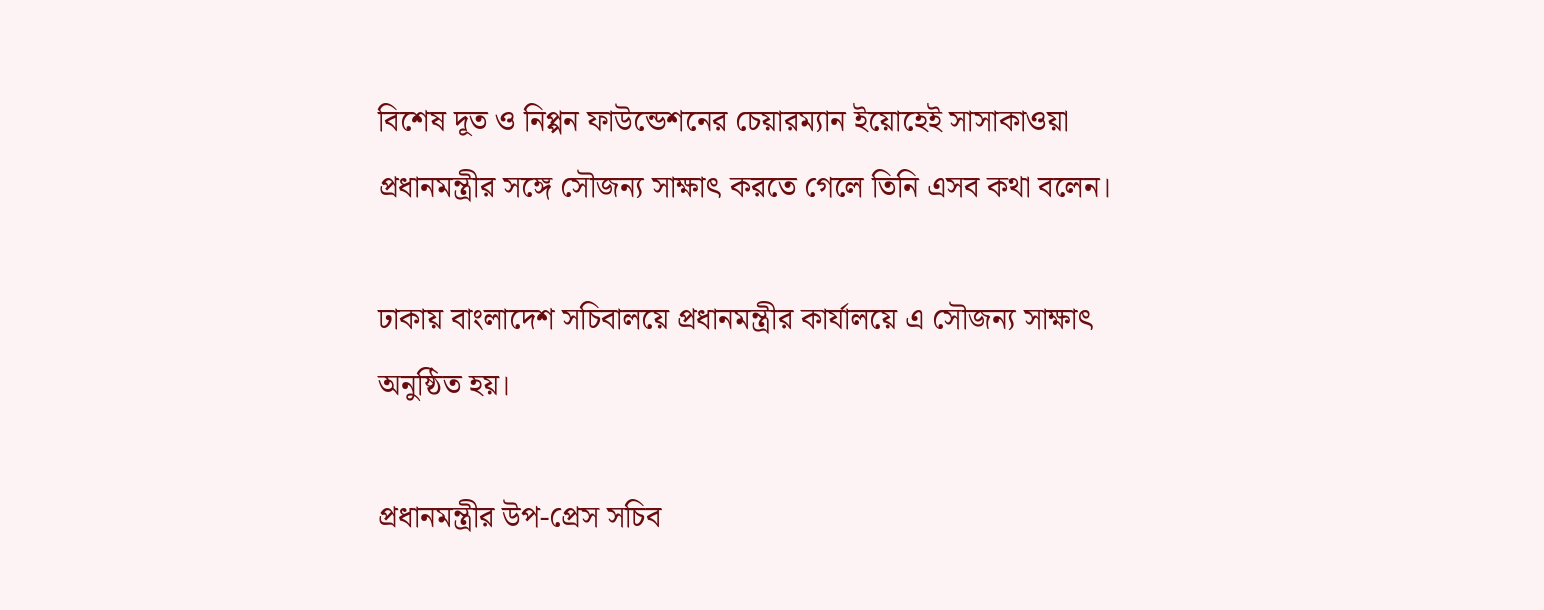বিশেষ দূত ও নিপ্পন ফাউন্ডেশনের চেয়ারম্যান ইয়োহেই সাসাকাওয়া প্রধানমন্ত্রীর সঙ্গে সৌজন্য সাক্ষাৎ করতে গেলে তিনি এসব কথা বলেন।

ঢাকায় বাংলাদেশ সচিবালয়ে প্রধানমন্ত্রীর কার্যালয়ে এ সৌজন্য সাক্ষাৎ অনুষ্ঠিত হয়।

প্রধানমন্ত্রীর উপ-প্রেস সচিব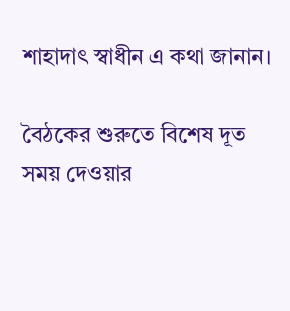শাহাদাৎ স্বাধীন এ কথা জানান।

বৈঠকের শুরুতে বিশেষ দূত সময় দেওয়ার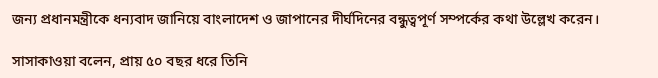জন্য প্রধানমন্ত্রীকে ধন্যবাদ জানিয়ে বাংলাদেশ ও জাপানের দীর্ঘদিনের বন্ধুত্বপূর্ণ সম্পর্কের কথা উল্লেখ করেন।

সাসাকাওয়া বলেন, প্রায় ৫০ বছর ধরে তিনি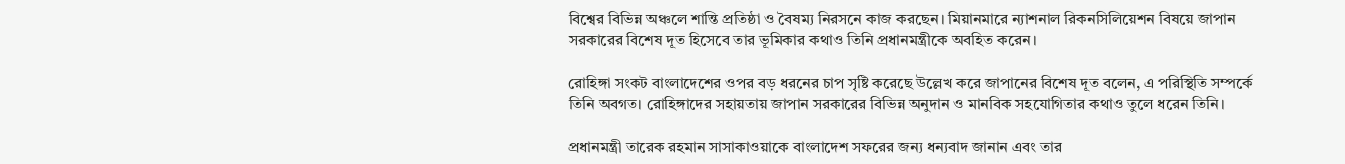বিশ্বের বিভিন্ন অঞ্চলে শান্তি প্রতিষ্ঠা ও বৈষম্য নিরসনে কাজ করছেন। মিয়ানমারে ন্যাশনাল রিকনসিলিয়েশন বিষয়ে জাপান সরকারের বিশেষ দূত হিসেবে তার ভূমিকার কথাও তিনি প্রধানমন্ত্রীকে অবহিত করেন।

রোহিঙ্গা সংকট বাংলাদেশের ওপর বড় ধরনের চাপ সৃষ্টি করেছে উল্লেখ করে জাপানের বিশেষ দূত বলেন, এ পরিস্থিতি সম্পর্কে তিনি অবগত। রোহিঙ্গাদের সহায়তায় জাপান সরকারের বিভিন্ন অনুদান ও মানবিক সহযোগিতার কথাও তুলে ধরেন তিনি।

প্রধানমন্ত্রী তারেক রহমান সাসাকাওয়াকে বাংলাদেশ সফরের জন্য ধন্যবাদ জানান এবং তার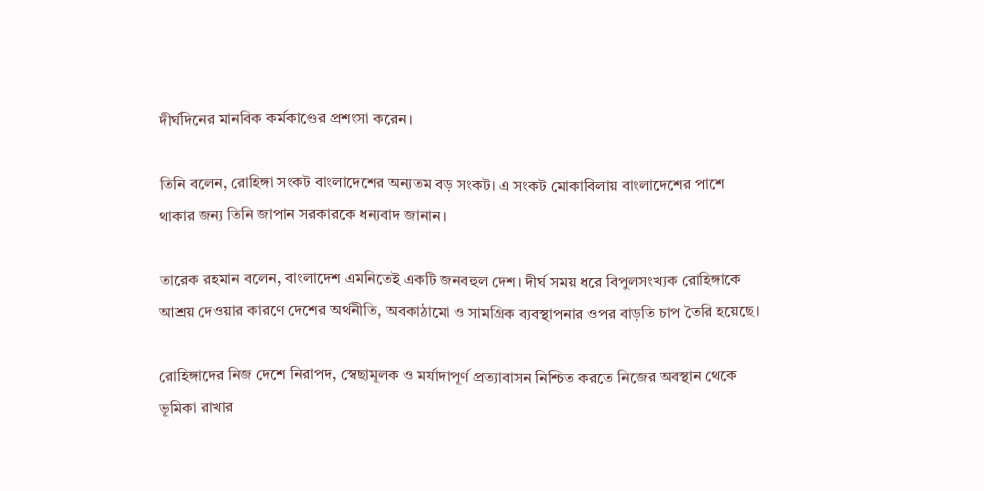দীর্ঘদিনের মানবিক কর্মকাণ্ডের প্রশংসা করেন।

তিনি বলেন, রোহিঙ্গা সংকট বাংলাদেশের অন্যতম বড় সংকট। এ সংকট মোকাবিলায় বাংলাদেশের পাশে থাকার জন্য তিনি জাপান সরকারকে ধন্যবাদ জানান।

তারেক রহমান বলেন, বাংলাদেশ এমনিতেই একটি জনবহুল দেশ। দীর্ঘ সময় ধরে বিপুলসংখ্যক রোহিঙ্গাকে আশ্রয় দেওয়ার কারণে দেশের অর্থনীতি, অবকাঠামো ও সামগ্রিক ব্যবস্থাপনার ওপর বাড়তি চাপ তৈরি হয়েছে।

রোহিঙ্গাদের নিজ দেশে নিরাপদ, স্বেছামূলক ও মর্যাদাপূর্ণ প্রত্যাবাসন নিশ্চিত করতে নিজের অবস্থান থেকে ভূমিকা রাখার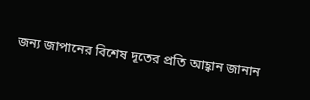জন্য জাপানের বিশেষ দূতের প্রতি আহ্বান জানান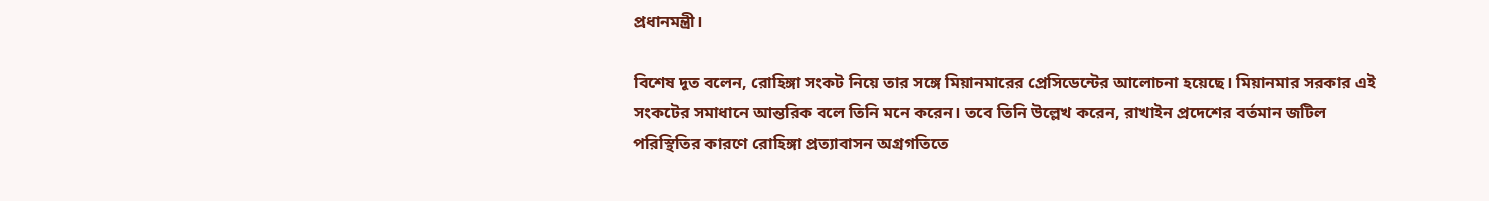প্রধানমন্ত্রী।

বিশেষ দূত বলেন, রোহিঙ্গা সংকট নিয়ে তার সঙ্গে মিয়ানমারের প্রেসিডেন্টের আলোচনা হয়েছে। মিয়ানমার সরকার এই সংকটের সমাধানে আন্তরিক বলে তিনি মনে করেন। তবে তিনি উল্লেখ করেন, রাখাইন প্রদেশের বর্তমান জটিল পরিস্থিতির কারণে রোহিঙ্গা প্রত্যাবাসন অগ্রগতিতে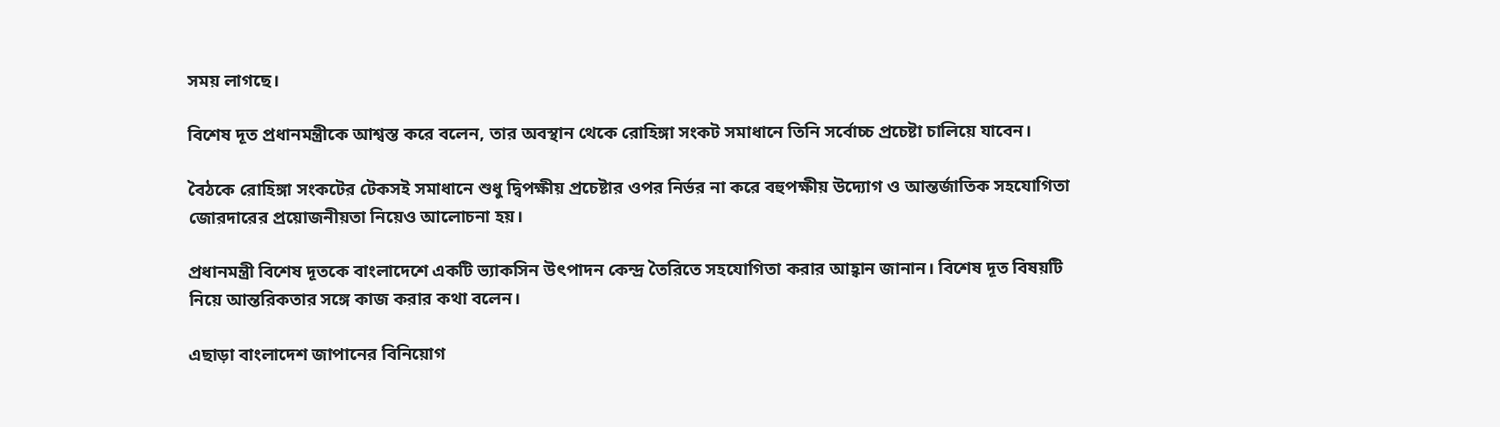সময় লাগছে।

বিশেষ দূত প্রধানমন্ত্রীকে আশ্বস্ত করে বলেন, তার অবস্থান থেকে রোহিঙ্গা সংকট সমাধানে তিনি সর্বোচ্চ প্রচেষ্টা চালিয়ে যাবেন।

বৈঠকে রোহিঙ্গা সংকটের টেকসই সমাধানে শুধু দ্বিপক্ষীয় প্রচেষ্টার ওপর নির্ভর না করে বহুপক্ষীয় উদ্যোগ ও আন্তর্জাতিক সহযোগিতা জোরদারের প্রয়োজনীয়তা নিয়েও আলোচনা হয়।

প্রধানমন্ত্রী বিশেষ দূতকে বাংলাদেশে একটি ভ্যাকসিন উৎপাদন কেন্দ্র তৈরিতে সহযোগিতা করার আহ্বান জানান। বিশেষ দূত বিষয়টি নিয়ে আন্তরিকতার সঙ্গে কাজ করার কথা বলেন।

এছাড়া বাংলাদেশ জাপানের বিনিয়োগ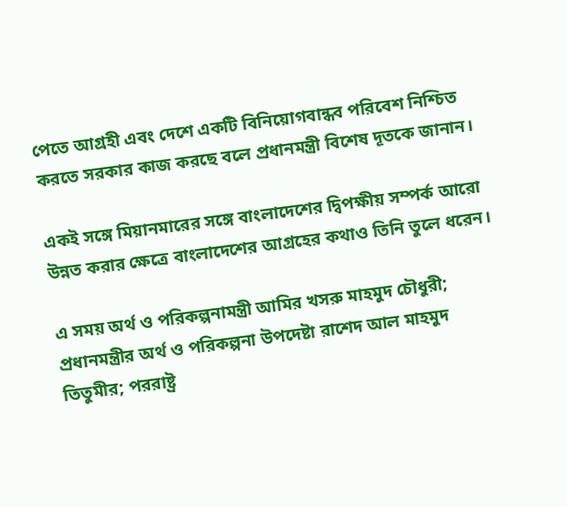পেতে আগ্রহী এবং দেশে একটি বিনিয়োগবান্ধব পরিবেশ নিশ্চিত করতে সরকার কাজ করছে বলে প্রধানমন্ত্রী বিশেষ দূতকে জানান।

একই সঙ্গে মিয়ানমারের সঙ্গে বাংলাদেশের দ্বিপক্ষীয় সম্পর্ক আরো উন্নত করার ক্ষেত্রে বাংলাদেশের আগ্রহের কথাও তিনি তুলে ধরেন।

এ সময় অর্থ ও পরিকল্পনামন্ত্রী আমির খসরু মাহমুদ চৌধুরী; প্রধানমন্ত্রীর অর্থ ও পরিকল্পনা উপদেষ্টা রাশেদ আল মাহমুদ তিতুমীর; পররাষ্ট্র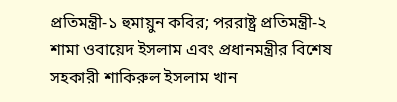প্রতিমন্ত্রী-১ হুমায়ুন কবির; পররাষ্ট্র প্রতিমন্ত্রী-২ শামা ওবায়েদ ইসলাম এবং প্রধানমন্ত্রীর বিশেষ সহকারী শাকিরুল ইসলাম খান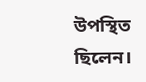উপস্থিত ছিলেন।